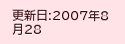更新日:2007年8月28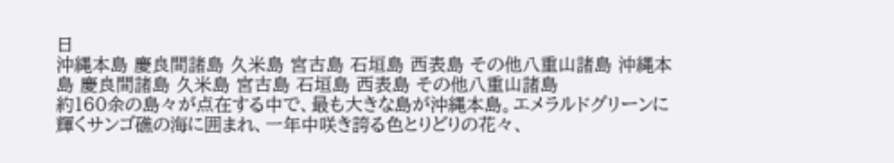日
沖縄本島 慶良間諸島 久米島 宮古島 石垣島 西表島 その他八重山諸島 沖縄本島 慶良間諸島 久米島 宮古島 石垣島 西表島 その他八重山諸島
約160余の島々が点在する中で、最も大きな島が沖縄本島。エメラルドグリーンに輝くサンゴ礁の海に囲まれ、一年中咲き誇る色とりどりの花々、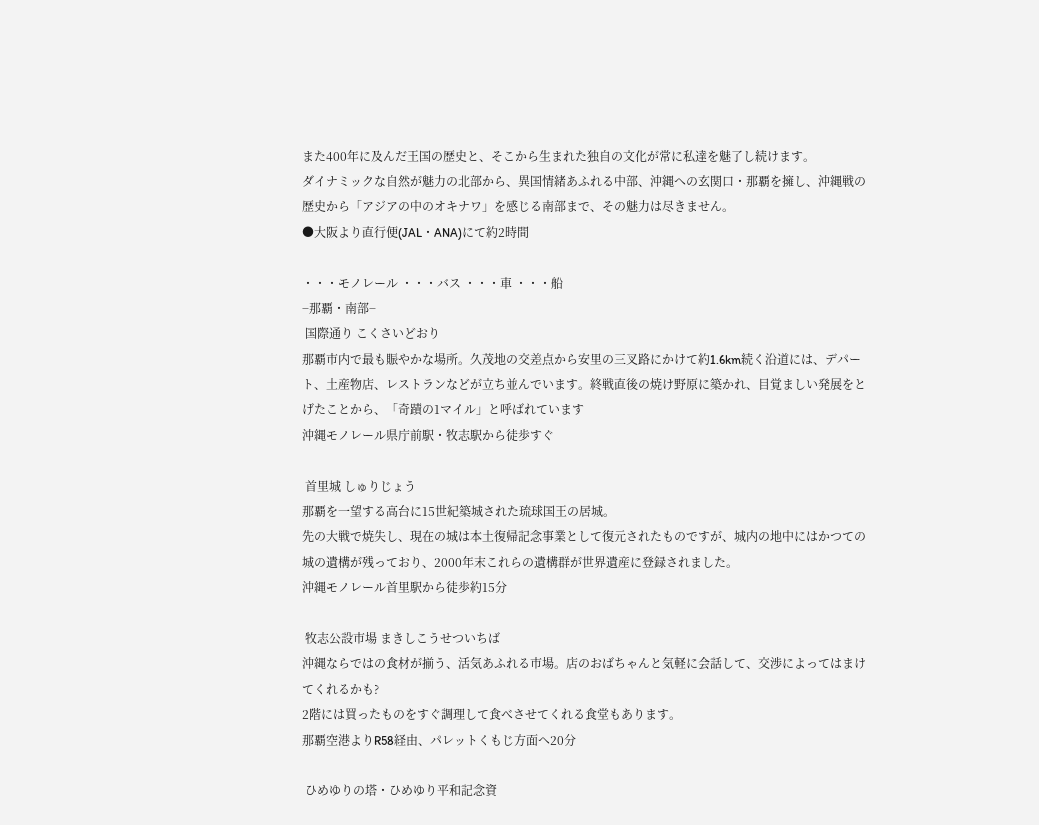また400年に及んだ王国の歴史と、そこから生まれた独自の文化が常に私達を魅了し続けます。
ダイナミックな自然が魅力の北部から、異国情緒あふれる中部、沖縄への玄関口・那覇を擁し、沖縄戦の歴史から「アジアの中のオキナワ」を感じる南部まで、その魅力は尽きません。
●大阪より直行便(JAL・ANA)にて約2時間

・・・モノレール ・・・バス ・・・車 ・・・船
−那覇・南部−
 国際通り こくさいどおり
那覇市内で最も賑やかな場所。久茂地の交差点から安里の三叉路にかけて約1.6km続く沿道には、デパート、土産物店、レストランなどが立ち並んでいます。終戦直後の焼け野原に築かれ、目覚ましい発展をとげたことから、「奇蹟の1マイル」と呼ばれています
沖縄モノレール県庁前駅・牧志駅から徒歩すぐ

 首里城 しゅりじょう
那覇を一望する高台に15世紀築城された琉球国王の居城。
先の大戦で焼失し、現在の城は本土復帰記念事業として復元されたものですが、城内の地中にはかつての城の遺構が残っており、2000年末これらの遺構群が世界遺産に登録されました。
沖縄モノレール首里駅から徒歩約15分

 牧志公設市場 まきしこうせついちば
沖縄ならではの食材が揃う、活気あふれる市場。店のおばちゃんと気軽に会話して、交渉によってはまけてくれるかも?
2階には買ったものをすぐ調理して食べさせてくれる食堂もあります。
那覇空港よりR58経由、パレットくもじ方面へ20分

 ひめゆりの塔・ひめゆり平和記念資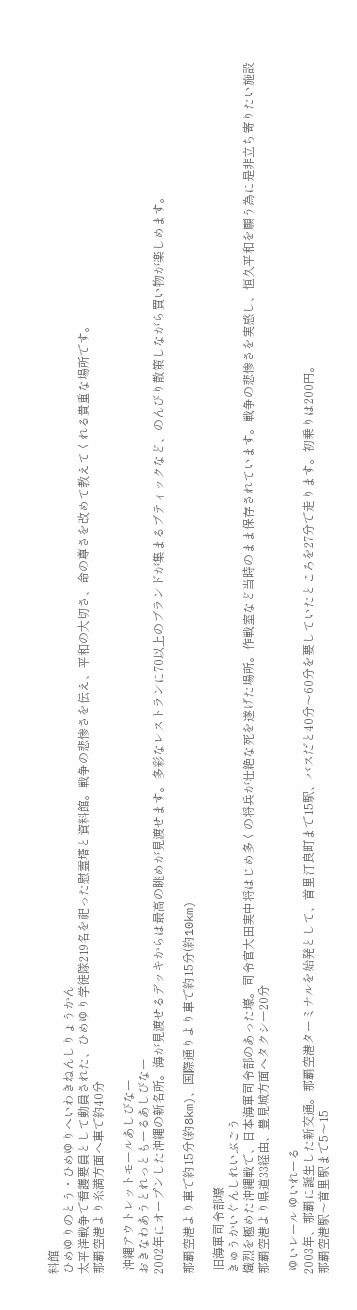料館
ひめゆりのとう・ひめゆりへいわきねんしりょうかん
太平洋戦争で看護要員として動員された、ひめゆり学徒隊219名を祀った慰霊塔と資料館。戦争の悲惨さを伝え、平和の大切さ、命の尊さを改めて教えてくれる貴重な場所です。
那覇空港より糸満方面へ車で約40分

 沖縄アウトレットモールあしびなー
おきなわあうとれっともーるあしびなー
2002年にオープンした沖縄の新名所。海が見渡せるデッキからは最高の眺めが見渡せます。多彩なレストランに70以上のブランドが集まるブティックなど、のんびり散策しながら買い物が楽しめます。

那覇空港より車で約15分(約8km)、国際通りより車で約15分(約10km)

 旧海軍司令部壕
きゅうかいぐんしれいぶごう
熾烈を極めた沖縄戦で、日本海軍司令部のあった壕。司令官大田実中将はじめ多くの将兵が壮絶な死を遂げた場所。作戦室など当時のまま保存されています。戦争の悲惨さを実感し、恒久平和を願う為に是非立ち寄りたい施設
那覇空港より県道33経由、豊見城方面へタクシー20分

 ゆいレール ゆいれーる
2003年、那覇に誕生した新交通。那覇空港ターミナルを始発として、首里汀良町まで15駅、バスだと40分〜60分を要していたところを27分で走ります。初乗りは200円。
那覇空港駅〜首里駅まで5〜15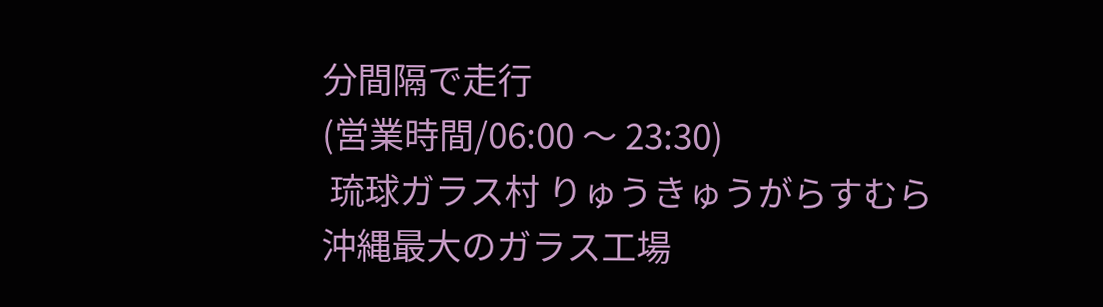分間隔で走行
(営業時間/06:00 〜 23:30)
 琉球ガラス村 りゅうきゅうがらすむら
沖縄最大のガラス工場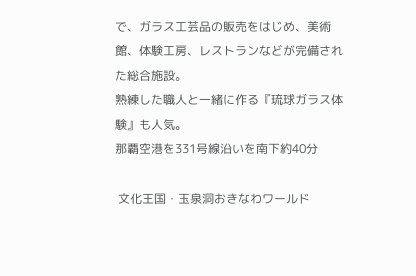で、ガラス工芸品の販売をはじめ、美術館、体験工房、レストランなどが完備された総合施設。
熟練した職人と一緒に作る『琉球ガラス体験』も人気。
那覇空港を331号線沿いを南下約40分

 文化王国・玉泉洞おきなわワールド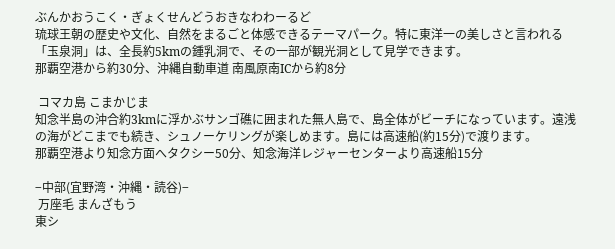ぶんかおうこく・ぎょくせんどうおきなわわーるど
琉球王朝の歴史や文化、自然をまるごと体感できるテーマパーク。特に東洋一の美しさと言われる「玉泉洞」は、全長約5kmの鍾乳洞で、その一部が観光洞として見学できます。
那覇空港から約30分、沖縄自動車道 南風原南ICから約8分

 コマカ島 こまかじま
知念半島の沖合約3kmに浮かぶサンゴ礁に囲まれた無人島で、島全体がビーチになっています。遠浅の海がどこまでも続き、シュノーケリングが楽しめます。島には高速船(約15分)で渡ります。
那覇空港より知念方面へタクシー50分、知念海洋レジャーセンターより高速船15分

−中部(宜野湾・沖縄・読谷)−
 万座毛 まんざもう
東シ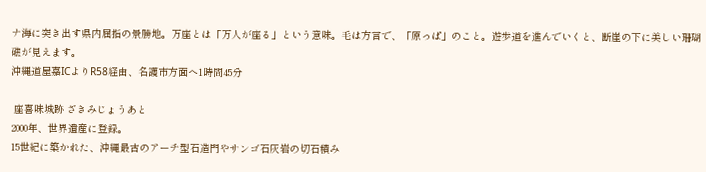ナ海に突き出す県内屈指の景勝地。万座とは「万人が座る」という意味。毛は方言で、「原っぱ」のこと。遊歩道を進んでいくと、断崖の下に美しい珊瑚礁が見えます。
沖縄道屋嘉ICよりR58経由、名護市方面へ1時間45分

 座喜味城跡 ざきみじょうあと
2000年、世界遺産に登録。
15世紀に築かれた、沖縄最古のアーチ型石造門やサンゴ石灰岩の切石積み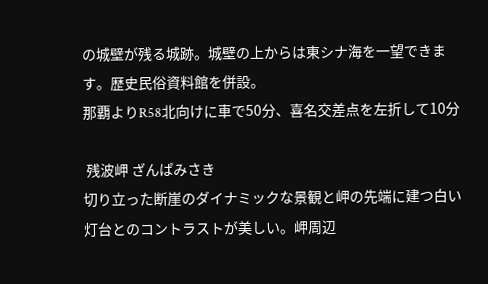の城壁が残る城跡。城壁の上からは東シナ海を一望できます。歴史民俗資料館を併設。
那覇よりR58北向けに車で50分、喜名交差点を左折して10分

 残波岬 ざんぱみさき
切り立った断崖のダイナミックな景観と岬の先端に建つ白い灯台とのコントラストが美しい。岬周辺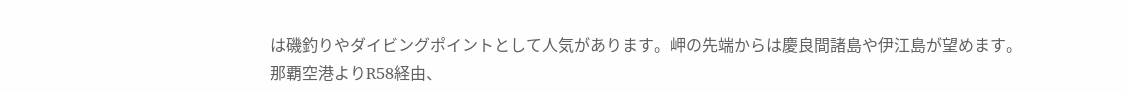は磯釣りやダイビングポイントとして人気があります。岬の先端からは慶良間諸島や伊江島が望めます。
那覇空港よりR58経由、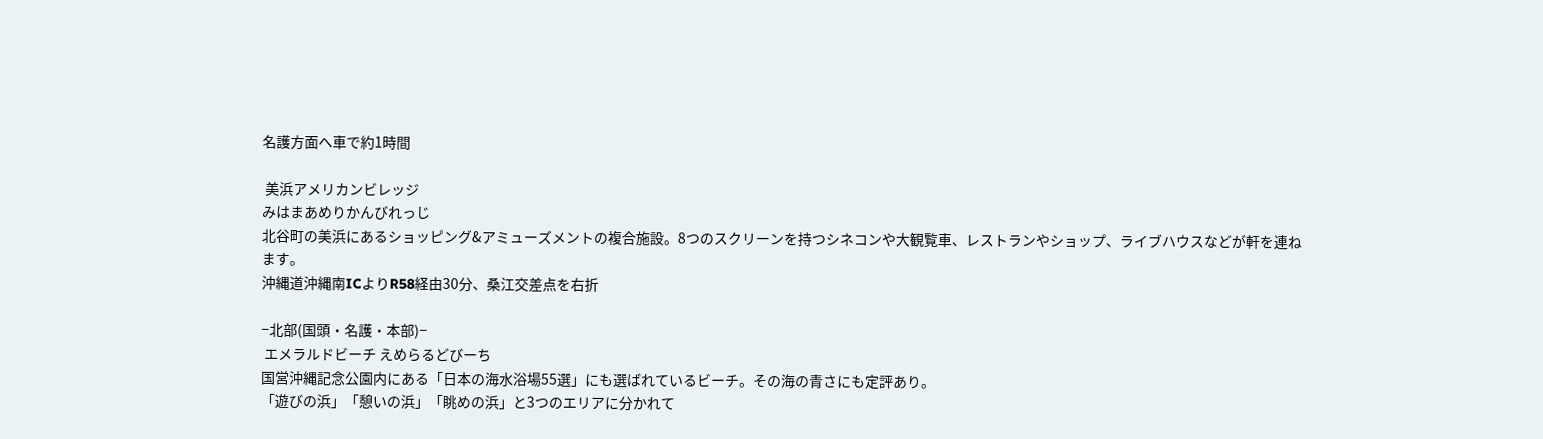名護方面へ車で約1時間

 美浜アメリカンビレッジ
みはまあめりかんびれっじ
北谷町の美浜にあるショッピング&アミューズメントの複合施設。8つのスクリーンを持つシネコンや大観覧車、レストランやショップ、ライブハウスなどが軒を連ねます。
沖縄道沖縄南ICよりR58経由30分、桑江交差点を右折

−北部(国頭・名護・本部)−
 エメラルドビーチ えめらるどびーち
国営沖縄記念公園内にある「日本の海水浴場55選」にも選ばれているビーチ。その海の青さにも定評あり。
「遊びの浜」「憩いの浜」「眺めの浜」と3つのエリアに分かれて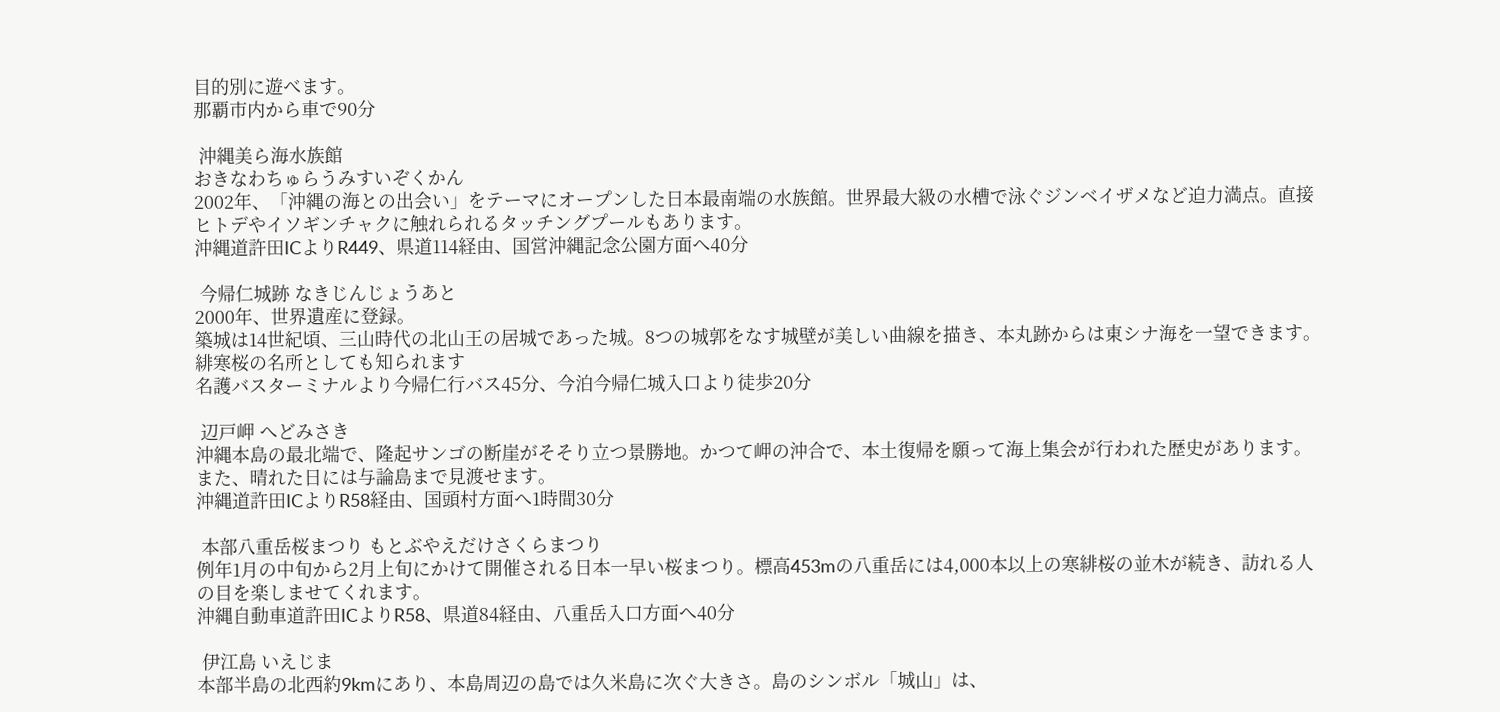目的別に遊べます。
那覇市内から車で90分

 沖縄美ら海水族館
おきなわちゅらうみすいぞくかん
2002年、「沖縄の海との出会い」をテーマにオープンした日本最南端の水族館。世界最大級の水槽で泳ぐジンベイザメなど迫力満点。直接ヒトデやイソギンチャクに触れられるタッチングプールもあります。
沖縄道許田ICよりR449、県道114経由、国営沖縄記念公園方面へ40分

 今帰仁城跡 なきじんじょうあと
2000年、世界遺産に登録。
築城は14世紀頃、三山時代の北山王の居城であった城。8つの城郭をなす城壁が美しい曲線を描き、本丸跡からは東シナ海を一望できます。緋寒桜の名所としても知られます
名護バスターミナルより今帰仁行バス45分、今泊今帰仁城入口より徒歩20分

 辺戸岬 へどみさき
沖縄本島の最北端で、隆起サンゴの断崖がそそり立つ景勝地。かつて岬の沖合で、本土復帰を願って海上集会が行われた歴史があります。
また、晴れた日には与論島まで見渡せます。
沖縄道許田ICよりR58経由、国頭村方面へ1時間30分

 本部八重岳桜まつり もとぶやえだけさくらまつり
例年1月の中旬から2月上旬にかけて開催される日本一早い桜まつり。標高453mの八重岳には4,000本以上の寒緋桜の並木が続き、訪れる人の目を楽しませてくれます。
沖縄自動車道許田ICよりR58、県道84経由、八重岳入口方面へ40分

 伊江島 いえじま
本部半島の北西約9kmにあり、本島周辺の島では久米島に次ぐ大きさ。島のシンボル「城山」は、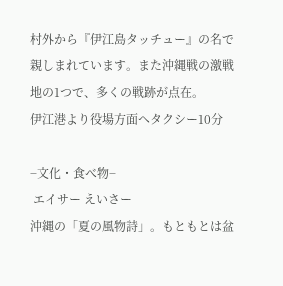村外から『伊江島タッチュー』の名で親しまれています。また沖縄戦の激戦地の1つで、多くの戦跡が点在。
伊江港より役場方面へタクシー10分

−文化・食べ物−
 エイサー えいさー
沖縄の「夏の風物詩」。もともとは盆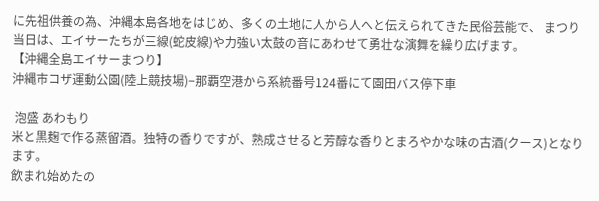に先祖供養の為、沖縄本島各地をはじめ、多くの土地に人から人へと伝えられてきた民俗芸能で、 まつり当日は、エイサーたちが三線(蛇皮線)や力強い太鼓の音にあわせて勇壮な演舞を繰り広げます。
【沖縄全島エイサーまつり】
沖縄市コザ運動公園(陸上競技場)−那覇空港から系統番号124番にて園田バス停下車

 泡盛 あわもり
米と黒麹で作る蒸留酒。独特の香りですが、熟成させると芳醇な香りとまろやかな味の古酒(クース)となります。
飲まれ始めたの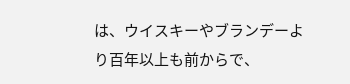は、ウイスキーやブランデーより百年以上も前からで、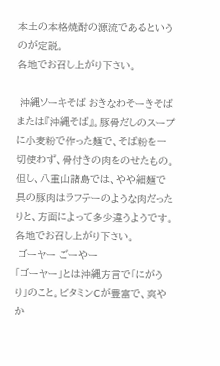本土の本格焼酎の源流であるというのが定説。
各地でお召し上がり下さい。

 沖縄ソーキそば おきなわそーきそば
または『沖縄そば』。豚骨だしのスープに小麦粉で作った麺で、そば粉を一切使わず、骨付きの肉をのせたもの。但し、八重山諸島では、やや細麺で具の豚肉はラフテーのような肉だったりと、方面によって多少違うようです。
各地でお召し上がり下さい。
 ゴーヤー ごーやー
「ゴーヤー」とは沖縄方言で「にがうり」のこと。ビタミンCが豊富で、爽やか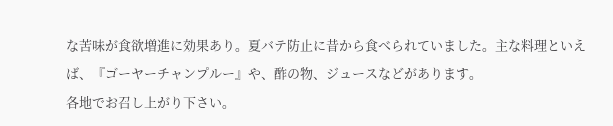な苦味が食欲増進に効果あり。夏バテ防止に昔から食べられていました。主な料理といえば、『ゴーヤーチャンプルー』や、酢の物、ジュースなどがあります。
各地でお召し上がり下さい。